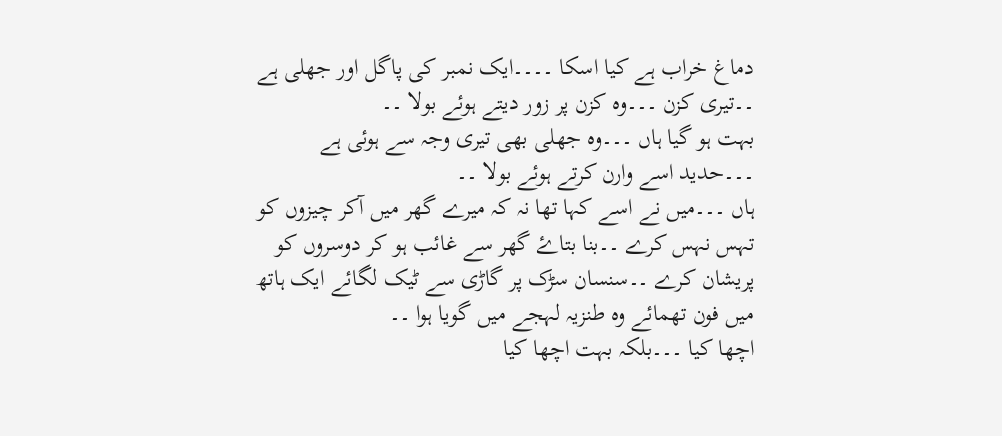دماغ خراب ہے کیا اسکا ۔۔۔۔ایک نمبر کی پاگل اور جھلی ہے ۔۔تیری کزن ۔۔۔وہ کزن پر زور دیتے ہوئے بولا ۔۔
بہت ہو گیا ہاں ۔۔۔وہ جھلی بھی تیری وجہ سے ہوئی ہے ۔۔۔حدید اسے وارن کرتے ہوئے بولا ۔۔
ہاں ۔۔۔میں نے اسے کہا تھا نہ کہ میرے گھر میں آکر چیزوں کو تہس نہس کرے ۔۔بنا بتاۓ گھر سے غائب ہو کر دوسروں کو پریشان کرے ۔۔سنسان سڑک پر گاڑی سے ٹیک لگائے ایک ہاتھ میں فون تھمائے وہ طنزیہ لہجے میں گویا ہوا ۔۔
اچھا کیا ۔۔۔بلکہ بہت اچھا کیا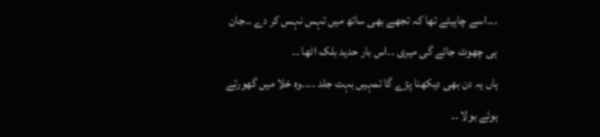۔۔۔اسے چاہیئے تھا کہ تجھے بھی ساتھ میں تہس نہس کر دے ۔۔جان ہی چھوٹ جائے گی میری ۔۔اس بار حدید بلک اٹھا ۔۔
ہاں یہ دن بھی دیکھنا پڑے گا تمہیں بہت جلد ۔۔۔۔وہ خلا میں گھورتے ہوئے بولا ۔۔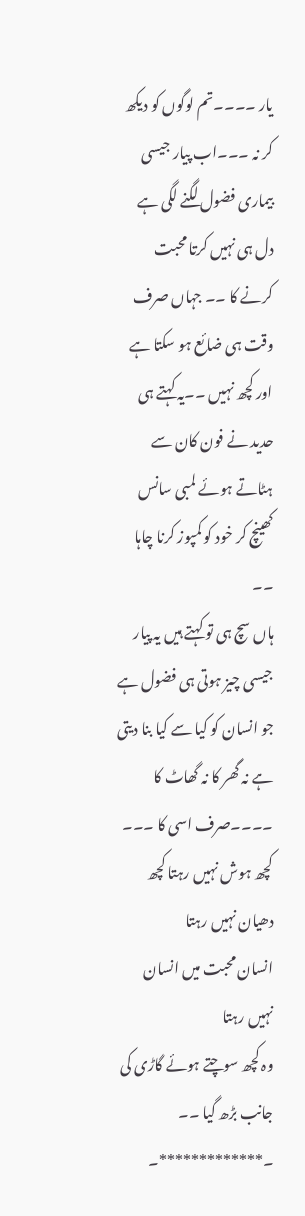یار ۔۔۔۔تم لوگوں کو دیکھ کر نہ ۔۔۔اب پیار جیسی بیماری فضول لگنے لگی ہے دل ہی نہیں کرتا محبت کرنے کا ۔۔ جہاں صرف وقت ہی ضائع ہو سکتا ہے اور کچھ نہیں ۔۔یہ کہتے ہی حدید نے فون کان سے ہٹاتے ہوئے لمبی سانس کھینچ کر خود کو کمپوز کرنا چاہا ۔۔
ہاں سچ ہی تو کہتے ہیں یہ پیار جیسی چیز ہوتی ہی فضول ہے جو انسان کو کیا سے کیا بنا دیتی ہے نہ گھر کا نہ گھاٹ کا ۔۔۔۔صرف اسی کا ۔۔۔
کچھ ہوش نہیں رہتا کچھ دھیان نہیں رہتا
انسان محبت میں انسان نہیں رہتا
وہ کچھ سوچتے ہوئے گاڑی کی جانب بڑھ گیا ۔۔
۔*************۔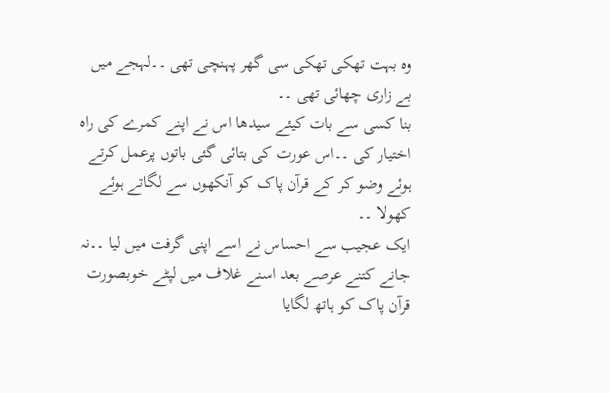وہ بہت تھکی تھکی سی گھر پہنچی تھی ۔۔لہجے میں بے زاری چھائی تھی ۔۔
بنا کسی سے بات کیئے سیدھا اس نے اپنے کمرے کی راہ اختیار کی ۔۔اس عورت کی بتائی گئی باتوں پرعمل کرتے ہوئے وضو کر کے قرآن پاک کو آنکھوں سے لگاتے ہوئے کھولا ۔۔
ایک عجیب سے احساس نے اسے اپنی گرفت میں لیا ۔۔نہ جانے کتنے عرصے بعد اسنے غلاف میں لپٹے خوبصورت قرآن پاک کو ہاتھ لگایا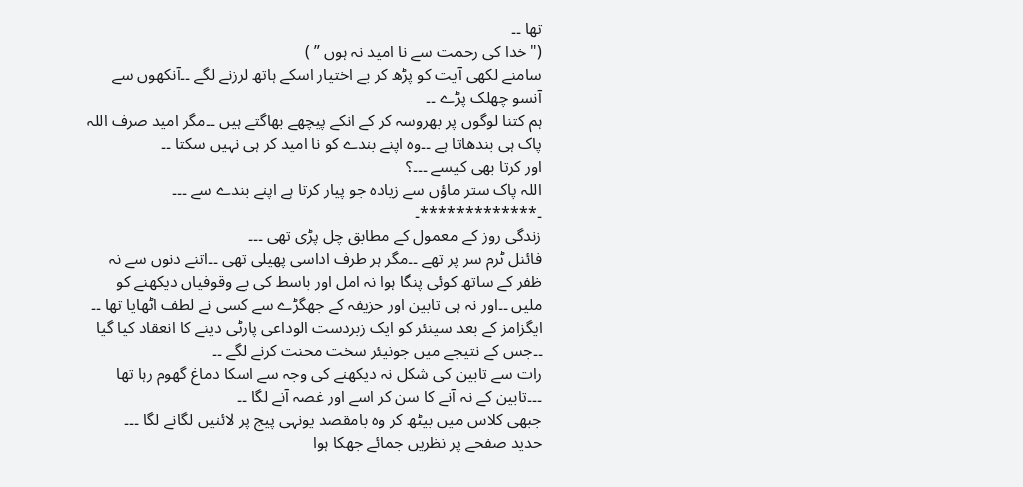تھا ۔۔
("خدا کی رحمت سے نا امید نہ ہوں ” )
سامنے لکھی آیت کو پڑھ کر بے اختیار اسکے ہاتھ لرزنے لگے ۔۔آنکھوں سے آنسو چھلک پڑے ۔۔
ہم کتنا لوگوں پر بھروسہ کر کے انکے پیچھے بھاگتے ہیں ۔۔مگر امید صرف اللہ پاک ہی بندھاتا ہے ۔۔وہ اپنے بندے کو نا امید کر ہی نہیں سکتا ۔۔
اور کرتا بھی کیسے ۔۔۔؟
اللہ پاک ستر ماؤں سے زیادہ جو پیار کرتا ہے اپنے بندے سے ۔۔۔
۔*************۔
زندگی روز کے معمول کے مطابق چل پڑی تھی ۔۔۔
فائنل ٹرم سر پر تھے ۔۔مگر ہر طرف اداسی پھیلی تھی ۔۔اتنے دنوں سے نہ ظفر کے ساتھ کوئی پنگا ہوا نہ امل اور باسط کی بے وقوفیاں دیکھنے کو ملیں ۔۔اور نہ ہی تابین اور حزیفہ کے جھگڑے سے کسی نے لطف اٹھایا تھا ۔۔
ایگزامز کے بعد سینئر کو ایک زبردست الوداعی پارٹی دینے کا انعقاد کیا گیا ۔۔جس کے نتیجے میں جونیئر سخت محنت کرنے لگے ۔۔
رات سے تابین کی شکل نہ دیکھنے کی وجہ سے اسکا دماغ گھوم رہا تھا ۔۔۔تابین کے نہ آنے کا سن کر اسے اور غصہ آنے لگا ۔۔
جبھی کلاس میں بیٹھ کر وہ بامقصد یونہی پیج پر لائنیں لگانے لگا ۔۔۔
حدید صفحے پر نظریں جمائے جھکا ہوا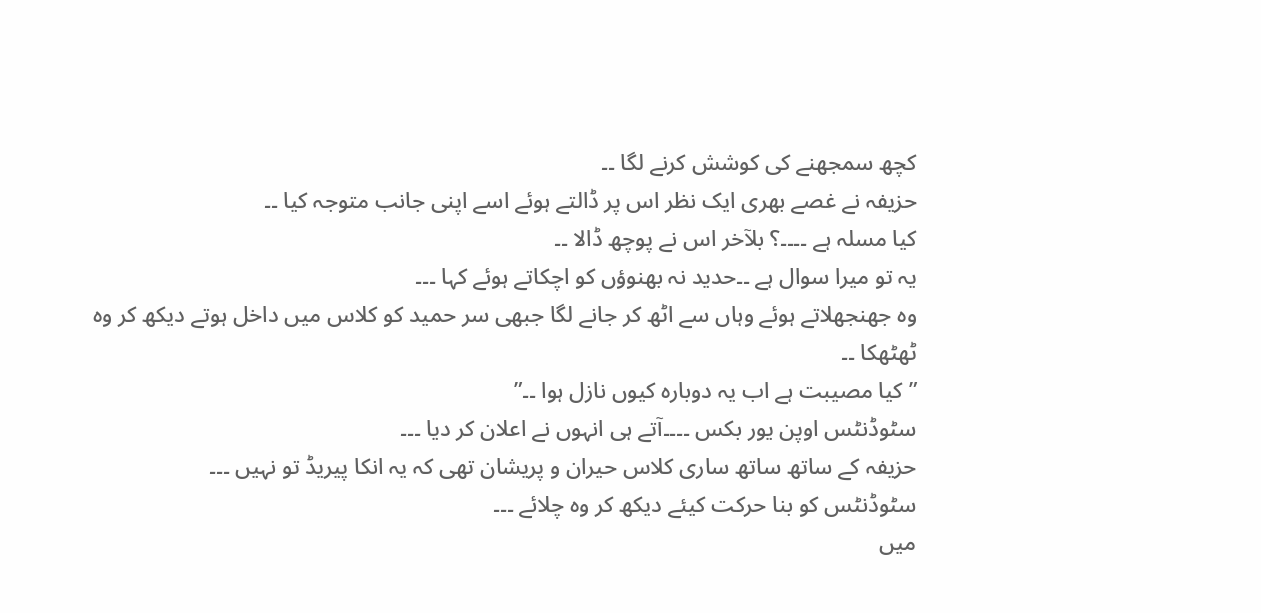کچھ سمجھنے کی کوشش کرنے لگا ۔۔
حزیفہ نے غصے بھری ایک نظر اس پر ڈالتے ہوئے اسے اپنی جانب متوجہ کیا ۔۔
کیا مسلہ ہے ۔۔۔۔؟ بلآخر اس نے پوچھ ڈالا ۔۔
یہ تو میرا سوال ہے ۔۔حدید نہ بھنوؤں کو اچکاتے ہوئے کہا ۔۔۔
وہ جھنجھلاتے ہوئے وہاں سے اٹھ کر جانے لگا جبھی سر حمید کو کلاس میں داخل ہوتے دیکھ کر وہ ٹھٹھکا ۔۔
” کیا مصیبت ہے اب یہ دوبارہ کیوں نازل ہوا ۔۔”
سٹوڈنٹس اوپن یور بکس ۔۔۔۔آتے ہی انہوں نے اعلان کر دیا ۔۔۔
حزیفہ کے ساتھ ساتھ ساری کلاس حیران و پریشان تھی کہ یہ انکا پیریڈ تو نہیں ۔۔۔
سٹوڈنٹس کو بنا حرکت کیئے دیکھ کر وہ چلائے ۔۔۔
میں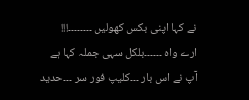نے کہا اپنی بکس کھولیں ۔۔۔۔۔۔۔۔!!!
ارے واہ ۔۔۔۔۔۔بلکل سہی جملہ کہا ہے آپ نے اس بار ۔۔۔کلیپ فور سر ۔۔۔حدید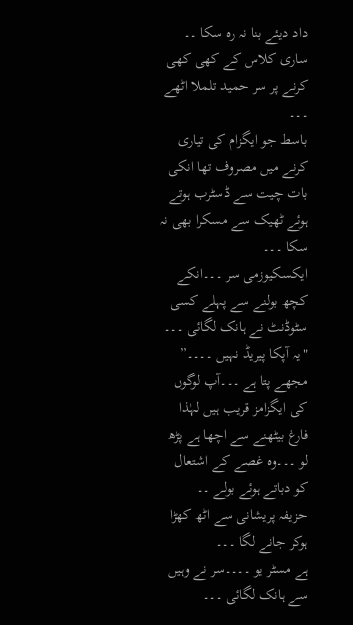داد دیئے بنا نہ رہ سکا ۔۔
ساری کلاس کے کھی کھی کرنے پر سر حمید تلملا اٹھے ۔۔۔
باسط جو ایگزام کی تیاری کرنے میں مصروف تھا انکی بات چیت سے ڈسٹرب ہوتے ہوئے ٹھیک سے مسکرا بھی نہ سکا ۔۔۔
ایکسکیوزمی سر ۔۔۔انکے کچھ بولنے سے پہلے کسی سٹوڈنٹ نے ہانک لگائی ۔۔۔ "یہ آپکا پیریڈ نہیں ۔۔۔۔”
مجھے پتا ہے ۔۔۔آپ لوگوں کی ایگزامز قریب ہیں لہٰذا فارغ بیٹھنے سے اچھا ہے پڑھ لو ۔۔۔وہ غصے کے اشتعال کو دباتے ہوئے بولے ۔۔
حزیفہ پریشانی سے اٹھ کھڑا ہوکر جانے لگا ۔۔۔
ہے مسٹر یو ۔۔۔۔سر نے وہیں سے ہانک لگائی ۔۔۔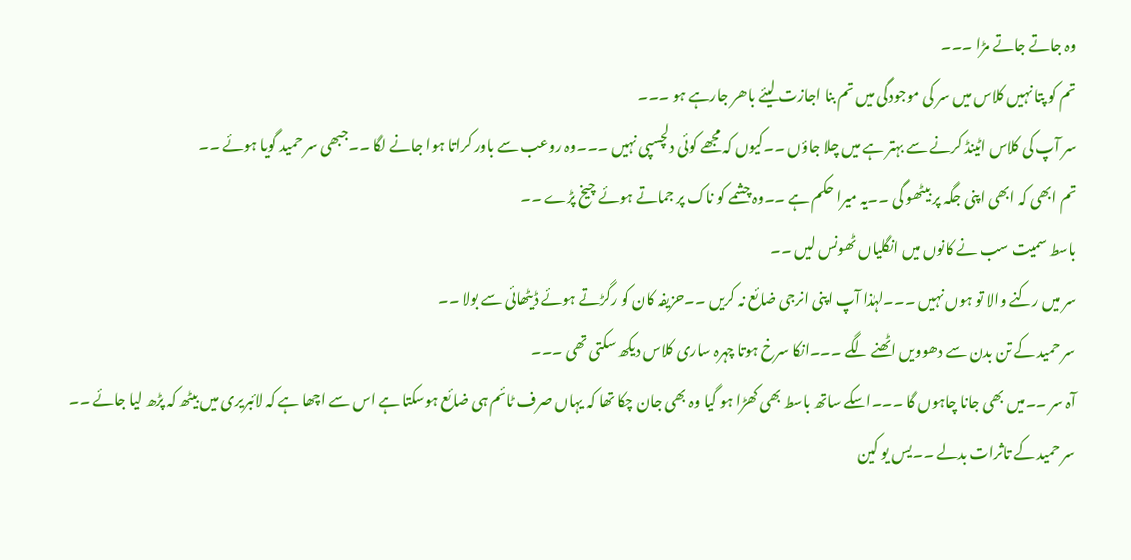وہ جاتے جاتے مڑا ۔۔۔
تم کو پتا نہیں کلاس میں سر کی موجودگی میں تم بنا اجازت لیئے باھر جارہے ہو ۔۔۔
سر آپ کی کلاس اٹینڈ کرنے سے بہتر ہے میں چلا جاؤں ۔۔کیوں کہ مجھے کوئی دلچسپی نہیں ۔۔۔وہ روعب سے باور کراتا ہوا جانے لگا ۔۔جبھی سر حمید گویا ہوئے ۔۔
تم ابھی کہ ابھی اپنی جگہ پر بیٹھو گی ۔۔یہ میرا حکم ہے ۔۔وہ چشمے کو ناک پر جماتے ہوئے چیخ پڑے ۔۔
باسط سمیت سب نے کانوں میں انگلیاں ٹھونس لیں ۔۔
سر میں رکنے والا تو ہوں نہیں ۔۔۔لہٰذا آپ اپنی انرجی ضائع نہ کریں ۔۔حزیفہ کان کو رگڑتے ہوئے ڈیٹھائی سے بولا ۔۔
سر حمید کے تن بدن سے دھوویں اٹھنے لگے ۔۔۔انکا سرخ ہوتا چہرہ ساری کلاس دیکھ سکتی تھی ۔۔۔
آہ سر ۔۔میں بھی جانا چاہوں گا ۔۔۔اسکے ساتھ باسط بھی کھڑا ہو گیا وہ بھی جان چکا تھا کہ یہاں صرف ٹائم ہی ضائع ہوسکتا ہے اس سے اچھا ہے کہ لائبریری میں بیٹھ کہ پڑھ لیا جائے ۔۔
سر حمید کے تاثرات بدلے ۔۔یس یو کین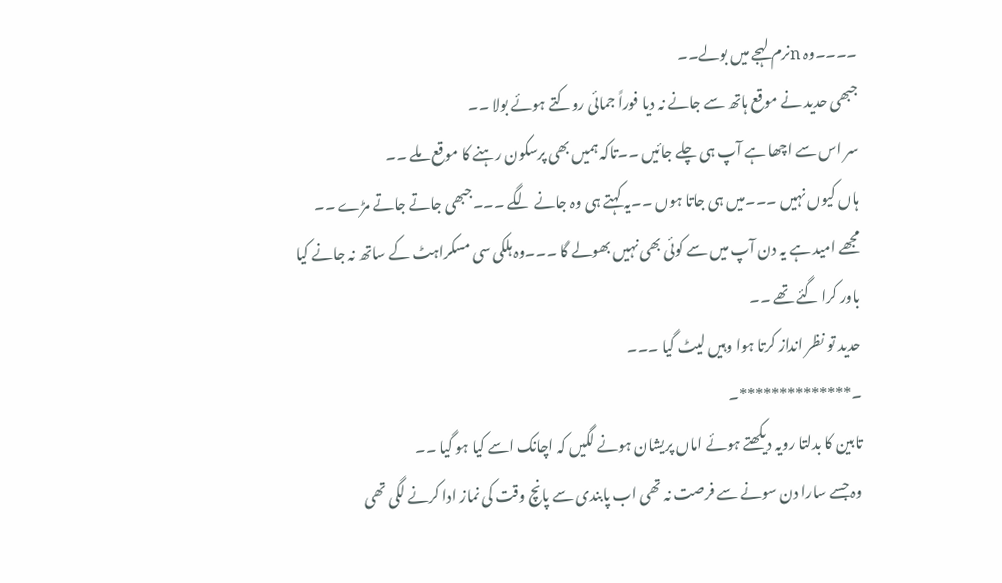۔۔۔۔وہ nنرم لہجے میں بولے۔۔
جبھی حدید نے موقع ہاتھ سے جانے نہ دیا فوراً جمائی روکتے ہوئے بولا ۔۔
سر اس سے اچھا ہے آپ ہی چلے جائیں ۔۔تاکہ ہمیں بھی پرسکون رہنے کا موقع ملے ۔۔
ہاں کیوں نہیں ۔۔۔میں ہی جاتا ہوں ۔۔یہ کہتے ہی وہ جانے لگے ۔۔۔جبھی جاتے جاتے مڑے ۔۔
مجھے امید ہے یہ دن آپ میں سے کوئی بھی نہیں بھولے گا ۔۔۔وہ ہلکی سی مسکراہٹ کے ساتھ نہ جانے کیا باور کرا گئے تھے ۔۔
حدید تو نظر انداز کرتا ہوا وہیں لیٹ گیا ۔۔۔
۔**************۔
تابین کا بدلتا رویہ دیکھتے ہوئے اماں پریشان ہونے لگیں کہ اچانک اسے کیا ہو گیا ۔۔
وہ جسے سارا دن سونے سے فرصت نہ تھی اب پابندی سے پانچ وقت کی نماز ادا کرنے لگی تھی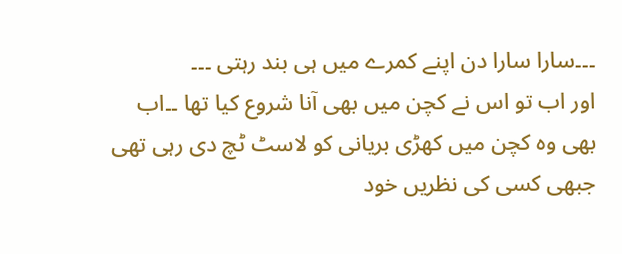۔۔۔سارا سارا دن اپنے کمرے میں ہی بند رہتی ۔۔۔
اور اب تو اس نے کچن میں بھی آنا شروع کیا تھا ۔۔اب بھی وہ کچن میں کھڑی بریانی کو لاسٹ ٹچ دی رہی تھی جبھی کسی کی نظریں خود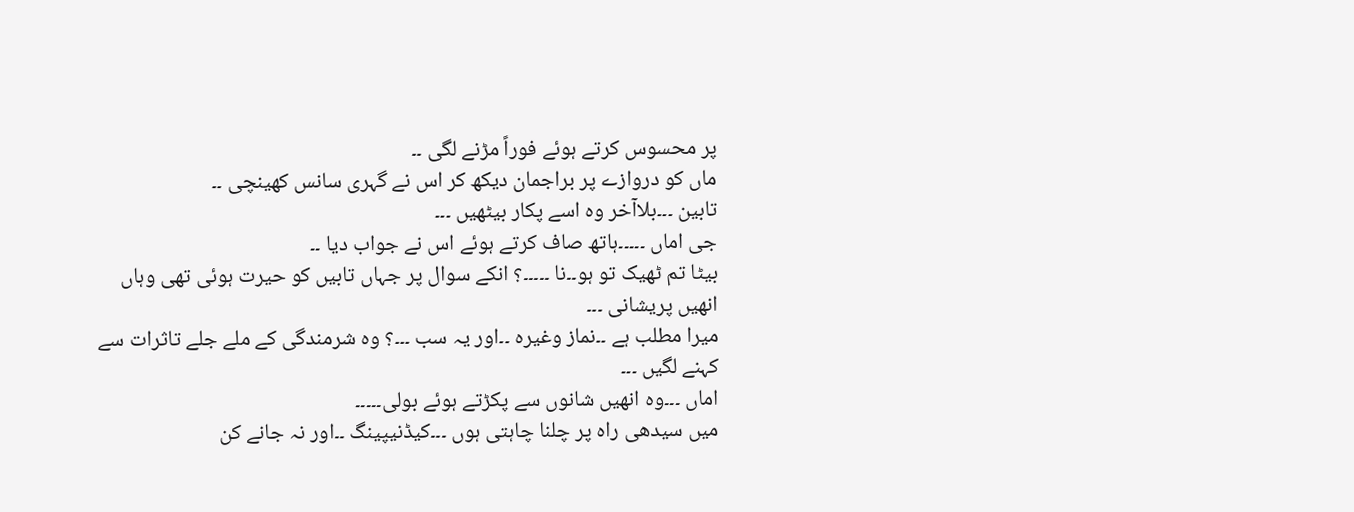پر محسوس کرتے ہوئے فوراً مڑنے لگی ۔۔
ماں کو دروازے پر براجمان دیکھ کر اس نے گہری سانس کھینچی ۔۔
تابین ۔۔۔بلاآخر وہ اسے پکار بیٹھیں ۔۔۔
جی اماں ۔۔۔۔۔ہاتھ صاف کرتے ہوئے اس نے جواب دیا ۔۔
بیٹا تم ٹھیک تو ہو۔۔نا ۔۔۔۔۔؟ انکے سوال پر جہاں تابیں کو حیرت ہوئی تھی وہاں انھیں پریشانی ۔۔۔
میرا مطلب ہے ۔۔نماز وغیرہ ۔۔اور یہ سب ۔۔۔؟ وہ شرمندگی کے ملے جلے تاثرات سے کہنے لگیں ۔۔۔
اماں ۔۔۔وہ انھیں شانوں سے پکڑتے ہوئے بولی۔۔۔۔۔
میں سیدھی راہ پر چلنا چاہتی ہوں ۔۔۔کیڈنیپینگ ۔۔اور نہ جانے کن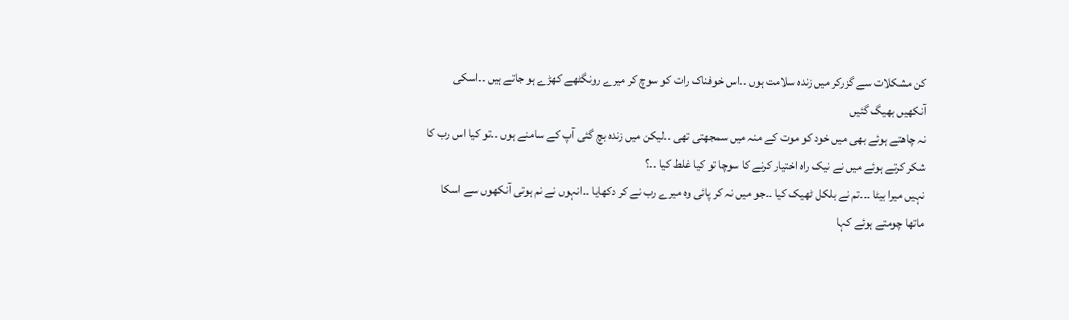کن مشکلات سے گزرکر میں زندہ سلامت ہوں ۔۔اس خوفناک رات کو سوچ کر میرے رونگٹھے کھڑے ہو جاتے ہیں ۔۔اسکی آنکھیں بھیگ گئیں
نہ چاھتے ہوئے بھی میں خود کو موت کے منہ میں سمجھتی تھی ۔۔لیکن میں زندہ بچ گئی آپ کے سامنے ہوں ۔۔تو کیا اس رب کا شکر کرتے ہوئے میں نے نیک راہ اختیار کرنے کا سوچا تو کیا غلط کیا ۔۔؟
نہیں میرا بیٹا ۔۔۔تم نے بلکل ٹھیک کیا ۔۔جو میں نہ کر پائی وہ میرے رب نے کر دکھایا ۔۔انہوں نے نم ہوتی آنکھوں سے اسکا ماتھا چومتے ہوئے کہا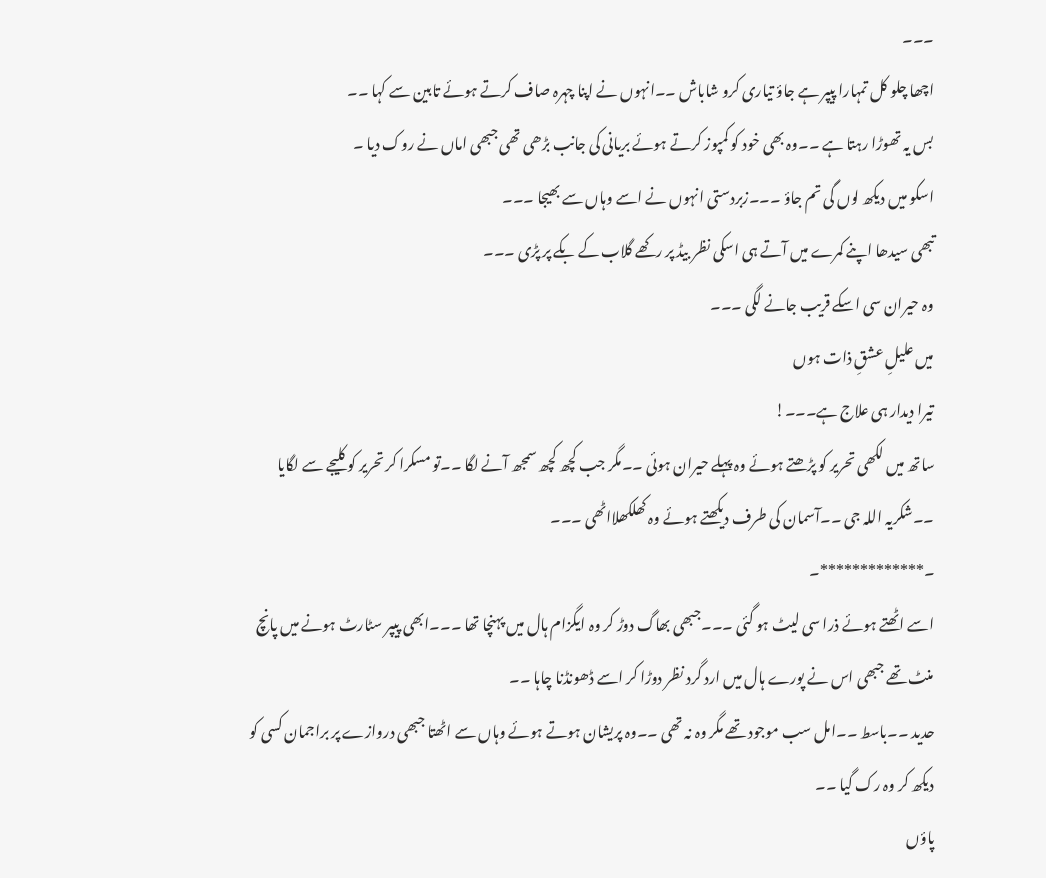۔۔۔
اچھا چلو کل تمہارا پیپر ہے جاؤ تیاری کرو شاباش ۔۔انہوں نے اپنا چہرہ صاف کرتے ہوئے تابین سے کہا ۔۔
بس یہ تھوڑا رہتا ہے ۔۔وہ بھی خود کو کمپوز کرتے ہوئے بریانی کی جانب بڑھی تھی جبھی اماں نے روک دیا ۔
اسکو میں دیکھ لوں گی تم جاؤ ۔۔۔زبردستی انہوں نے اسے وہاں سے بھیجا ۔۔۔
تبھی سیدھا اپنے کمرے میں آتے ہی اسکی نظر بیڈ پر رکھے گلاب کے بکے پر پڑی ۔۔۔
وہ حیران سی اسکے قریب جانے لگی ۔۔۔
میں علیلِ عشقِ ذات ہوں
تیرا دیدار ہی علاج ہے۔۔۔!
ساتھ میں لکھی تحریر کو پڑھتے ہوئے وہ پہلے حیران ہوئی ۔۔مگر جب کچھ کچھ سمجھ آنے لگا ۔۔تو مسکرا کر تحریر کو کلیجے سے لگایا ۔۔شکریہ اللہ جی ۔۔آسمان کی طرف دیکھتے ہوئے وہ کھلکھلااٹھی ۔۔۔
۔*************۔
اسے اٹھتے ہوئے ذرا سی لیٹ ہو گئی ۔۔۔جبھی بھاگ دوڑ کر وہ ایگزام ہال میں پہنچا تھا ۔۔۔ابھی پیپر سٹارٹ ہونے میں پانچ منٹ تھے جبھی اس نے پورے ہال میں ارد گرد نظر دوڑا کر اسے ڈھونڈنا چاہا ۔۔
حدید ۔۔باسط ۔۔امل سب موجود تھے مگر وہ نہ تھی ۔۔وہ پریشان ہوتے ہوئے وہاں سے اٹھتا جبھی دروازے پر براجمان کسی کو دیکھ کر وہ رک گیا ۔۔
پاؤں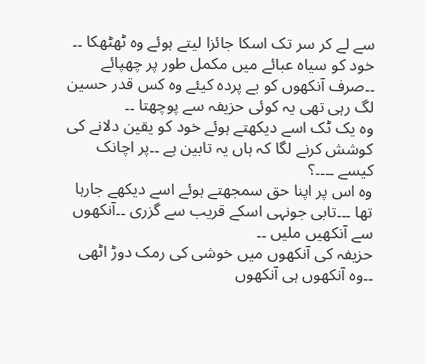سے لے کر سر تک اسکا جائزا لیتے ہوئے وہ ٹھٹھکا ۔۔
خود کو سیاہ عبائے میں مکمل طور پر چھپائے ۔۔صرف آنکھوں کو بے پردہ کیئے وہ کس قدر حسین لگ رہی تھی یہ کوئی حزیفہ سے پوچھتا ۔۔
وہ یک ٹک اسے دیکھتے ہوئے خود کو یقین دلانے کی کوشش کرنے لگا کہ ہاں یہ تابین ہے ۔۔پر اچانک کیسے ۔۔۔۔؟
وہ اس پر اپنا حق سمجھتے ہوئے اسے دیکھے جارہا تھا ۔۔۔تابی جونہی اسکے قریب سے گزری ۔۔آنکھوں سے آنکھیں ملیں ۔۔
حزیفہ کی آنکھوں میں خوشی کی رمک دوڑ اٹھی ۔۔وہ آنکھوں ہی آنکھوں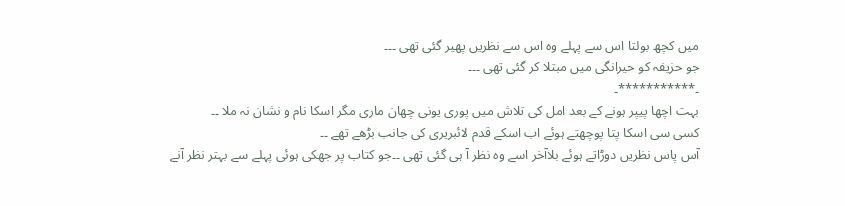میں کچھ بولتا اس سے پہلے وہ اس سے نظریں پھیر گئی تھی ۔۔۔
جو حزیفہ کو حیرانگی میں مبتلا کر گئی تھی ۔۔۔
۔***********۔
بہت اچھا پیپر ہونے کے بعد امل کی تلاش میں پوری یونی چھان ماری مگر اسکا نام و نشان نہ ملا ۔۔
کسی سی اسکا پتا پوچھتے ہوئے اب اسکے قدم لائبریری کی جانب بڑھے تھے ۔۔
آس پاس نظریں دوڑاتے ہوئے بلاآخر اسے وہ نظر آ ہی گئی تھی ۔۔جو کتاب پر جھکی ہوئی پہلے سے بہتر نظر آنے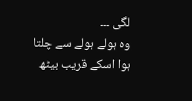لگی ۔۔۔
وہ ہولے ہولے سے چلتا ہوا اسکے قریب بیٹھ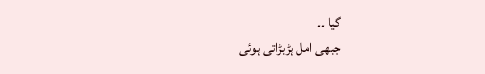گیا ۔۔
جبھی امل ہڑبڑاتی ہوئی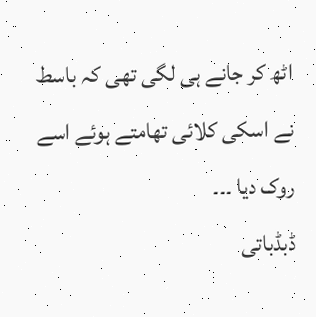اٹھ کر جانے ہی لگی تھی کہ باسط نے اسکی کلائی تھامتے ہوئے اسے روک دیا ۔۔۔
ڈبڈباتی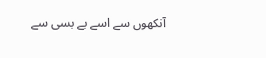آنکھوں سے اسے بے بسی سے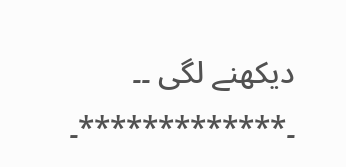دیکھنے لگی ۔۔
۔*************۔